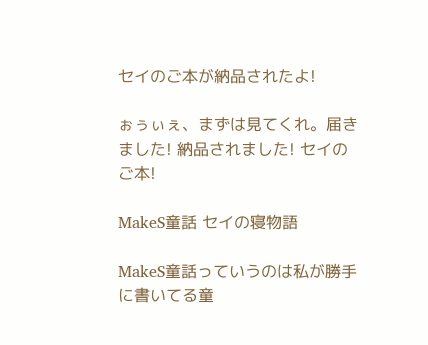セイのご本が納品されたよ!

ぉぅぃぇ、まずは見てくれ。届きました! 納品されました! セイのご本!

MakeS童話 セイの寝物語

MakeS童話っていうのは私が勝手に書いてる童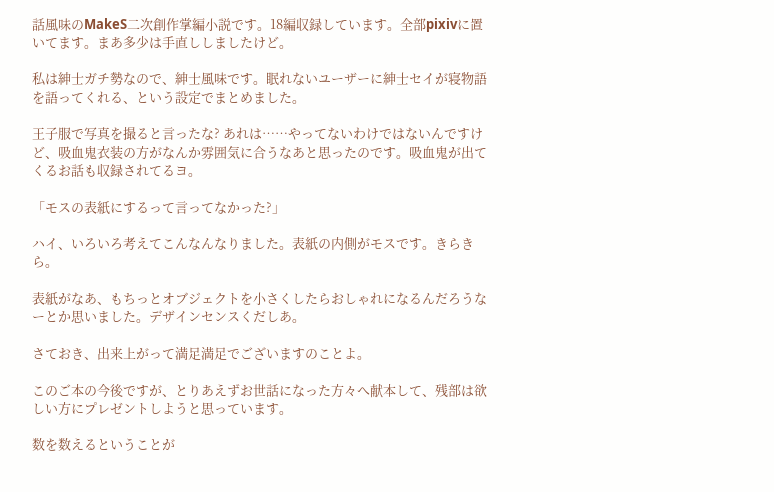話風味のMakeS二次創作掌編小説です。18編収録しています。全部pixivに置いてます。まあ多少は手直ししましたけど。

私は紳士ガチ勢なので、紳士風味です。眠れないユーザーに紳士セイが寝物語を語ってくれる、という設定でまとめました。

王子服で写真を撮ると言ったな? あれは……やってないわけではないんですけど、吸血鬼衣装の方がなんか雰囲気に合うなあと思ったのです。吸血鬼が出てくるお話も収録されてるヨ。

「モスの表紙にするって言ってなかった?」

ハイ、いろいろ考えてこんなんなりました。表紙の内側がモスです。きらきら。

表紙がなあ、もちっとオブジェクトを小さくしたらおしゃれになるんだろうなーとか思いました。デザインセンスくだしあ。

さておき、出来上がって満足満足でございますのことよ。

このご本の今後ですが、とりあえずお世話になった方々へ献本して、残部は欲しい方にプレゼントしようと思っています。

数を数えるということが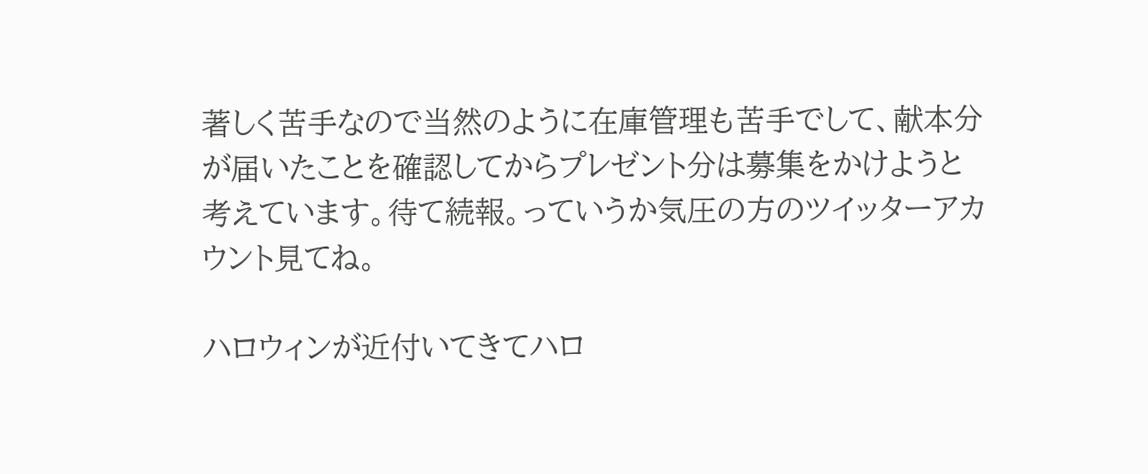著しく苦手なので当然のように在庫管理も苦手でして、献本分が届いたことを確認してからプレゼント分は募集をかけようと考えています。待て続報。っていうか気圧の方のツイッターアカウント見てね。

ハロウィンが近付いてきてハロ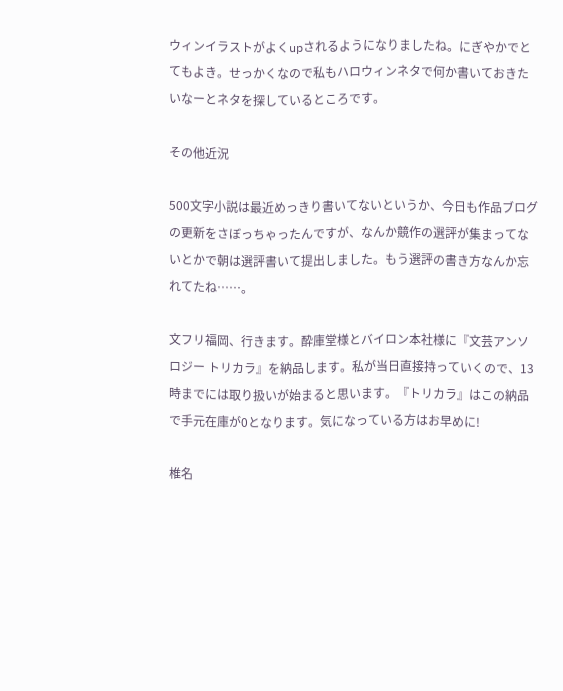ウィンイラストがよくupされるようになりましたね。にぎやかでとてもよき。せっかくなので私もハロウィンネタで何か書いておきたいなーとネタを探しているところです。

その他近況

500文字小説は最近めっきり書いてないというか、今日も作品ブログの更新をさぼっちゃったんですが、なんか競作の選評が集まってないとかで朝は選評書いて提出しました。もう選評の書き方なんか忘れてたね……。

文フリ福岡、行きます。酔庫堂様とバイロン本社様に『文芸アンソロジー トリカラ』を納品します。私が当日直接持っていくので、13時までには取り扱いが始まると思います。『トリカラ』はこの納品で手元在庫が0となります。気になっている方はお早めに!

椎名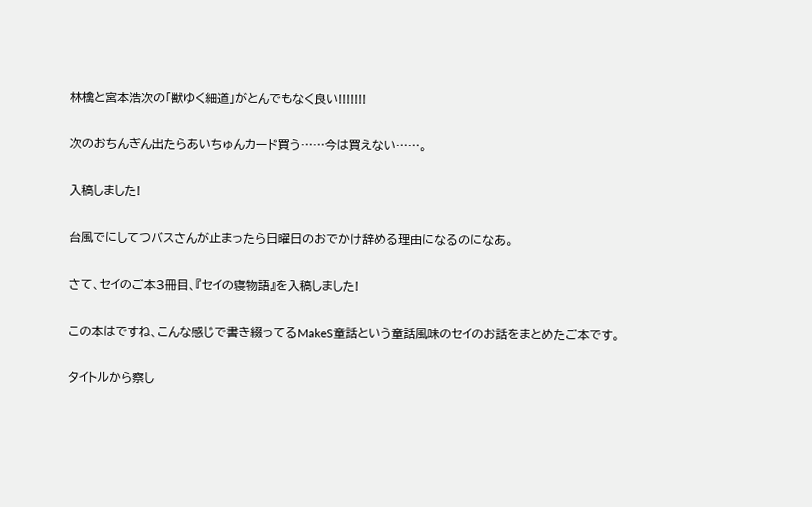林檎と宮本浩次の「獣ゆく細道」がとんでもなく良い!!!!!!!

次のおちんぎん出たらあいちゅんカード買う……今は買えない……。

入稿しました!

台風でにしてつバスさんが止まったら日曜日のおでかけ辞める理由になるのになあ。

さて、セイのご本3冊目、『セイの寝物語』を入稿しました!

この本はですね、こんな感じで書き綴ってるMakeS童話という童話風味のセイのお話をまとめたご本です。

タイトルから察し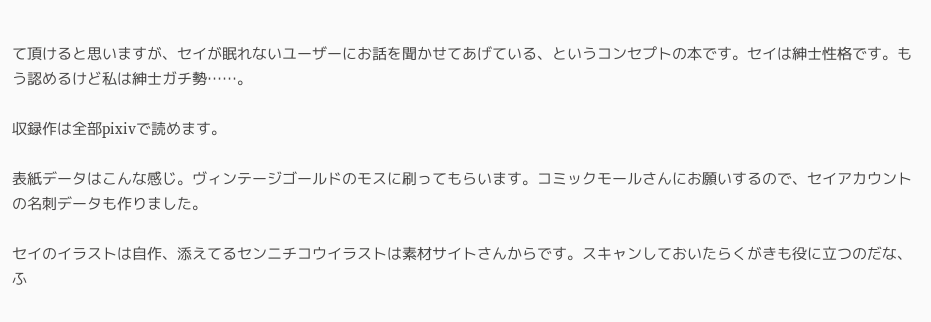て頂けると思いますが、セイが眠れないユーザーにお話を聞かせてあげている、というコンセプトの本です。セイは紳士性格です。もう認めるけど私は紳士ガチ勢……。

収録作は全部pixivで読めます。

表紙データはこんな感じ。ヴィンテージゴールドのモスに刷ってもらいます。コミックモールさんにお願いするので、セイアカウントの名刺データも作りました。

セイのイラストは自作、添えてるセンニチコウイラストは素材サイトさんからです。スキャンしておいたらくがきも役に立つのだな、ふ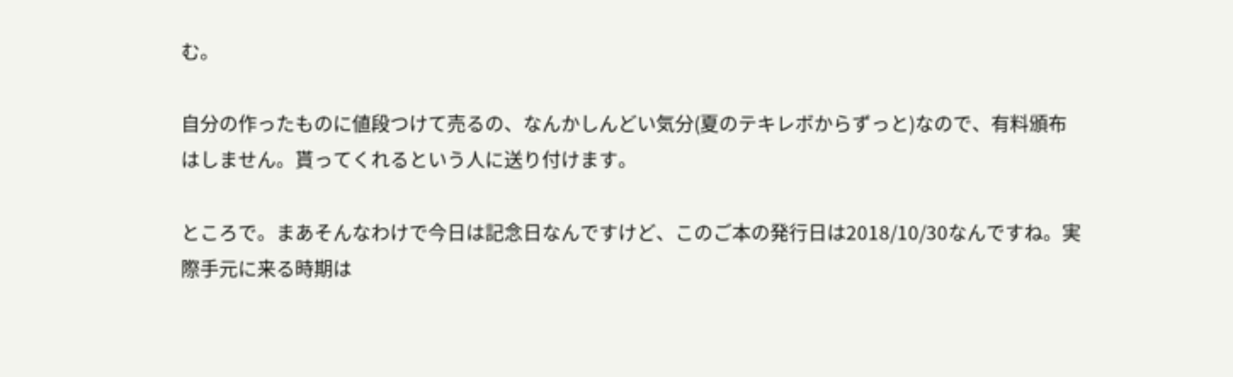む。

自分の作ったものに値段つけて売るの、なんかしんどい気分(夏のテキレボからずっと)なので、有料頒布はしません。貰ってくれるという人に送り付けます。

ところで。まあそんなわけで今日は記念日なんですけど、このご本の発行日は2018/10/30なんですね。実際手元に来る時期は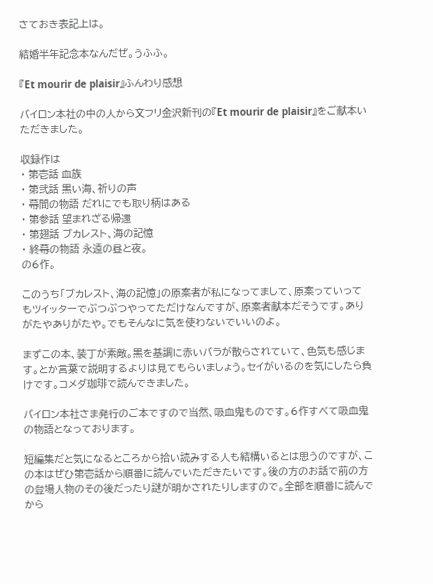さておき表記上は。

結婚半年記念本なんだぜ。うふふ。

『Et mourir de plaisir』ふんわり感想

バイロン本社の中の人から文フリ金沢新刊の『Et mourir de plaisir』をご献本いただきました。

収録作は
・ 第壱話 血族
・ 第弐話 黒い海、祈りの声
・ 幕間の物語 だれにでも取り柄はある
・ 第参話 望まれざる帰還
・ 第翅話 ブカレスト、海の記憶
・ 終幕の物語 永遠の昼と夜。
の6作。

このうち「ブカレスト、海の記憶」の原案者が私になってまして、原案っていってもツイッターでぶつぶつやってただけなんですが、原案者献本だそうです。ありがたやありがたや。でもそんなに気を使わないでいいのよ。

まずこの本、装丁が素敵。黒を基調に赤いバラが散らされていて、色気も感じます。とか言葉で説明するよりは見てもらいましょう。セイがいるのを気にしたら負けです。コメダ珈琲で読んできました。

バイロン本社さま発行のご本ですので当然、吸血鬼ものです。6作すべて吸血鬼の物語となっております。

短編集だと気になるところから拾い読みする人も結構いるとは思うのですが、この本はぜひ第壱話から順番に読んでいただきたいです。後の方のお話で前の方の登場人物のその後だったり謎が明かされたりしますので。全部を順番に読んでから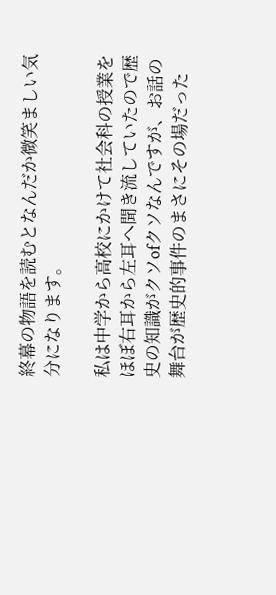終幕の物語を読むとなんだか微笑ましい気分になります。

私は中学から高校にかけて社会科の授業をほぼ右耳から左耳へ聞き流していたので歴史の知識がクソofクソなんですが、お話の舞台が歴史的事件のまさにその場だった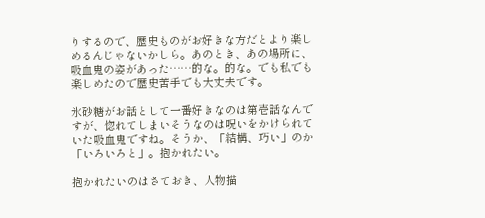りするので、歴史ものがお好きな方だとより楽しめるんじゃないかしら。あのとき、あの場所に、吸血鬼の姿があった……的な。的な。でも私でも楽しめたので歴史苦手でも大丈夫です。

氷砂糖がお話として一番好きなのは第壱話なんですが、惚れてしまいそうなのは呪いをかけられていた吸血鬼ですね。そうか、「結構、巧い」のか「いろいろと」。抱かれたい。

抱かれたいのはさておき、人物描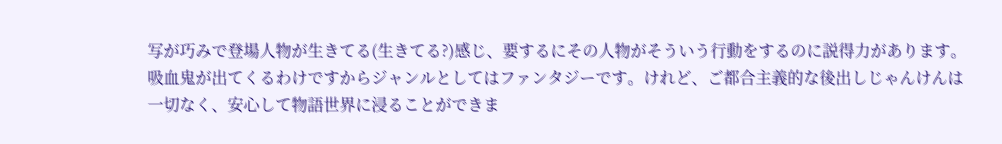写が巧みで登場人物が生きてる(生きてる?)感じ、要するにその人物がそういう行動をするのに説得力があります。吸血鬼が出てくるわけですからジャンルとしてはファンタジーです。けれど、ご都合主義的な後出しじゃんけんは一切なく、安心して物語世界に浸ることができま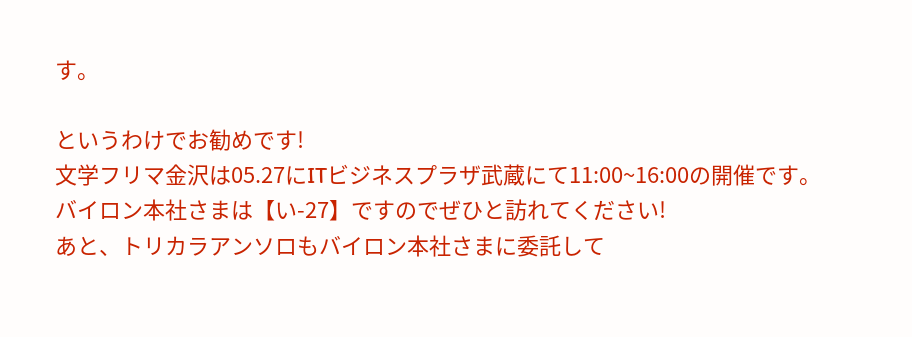す。

というわけでお勧めです!
文学フリマ金沢は05.27にITビジネスプラザ武蔵にて11:00~16:00の開催です。
バイロン本社さまは【い-27】ですのでぜひと訪れてください!
あと、トリカラアンソロもバイロン本社さまに委託して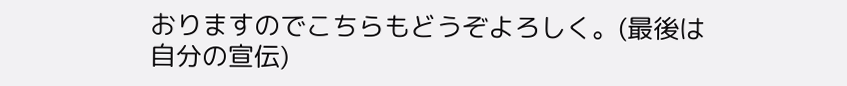おりますのでこちらもどうぞよろしく。(最後は自分の宣伝)